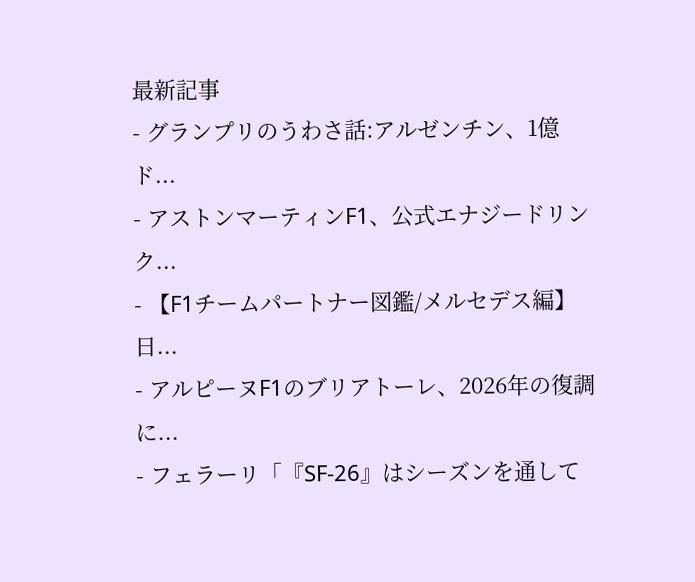最新記事
- グランプリのうわさ話:アルゼンチン、1億ド...
- アストンマーティンF1、公式エナジードリンク...
- 【F1チームパートナー図鑑/メルセデス編】日...
- アルピーヌF1のブリアトーレ、2026年の復調に...
- フェラーリ「『SF-26』はシーズンを通して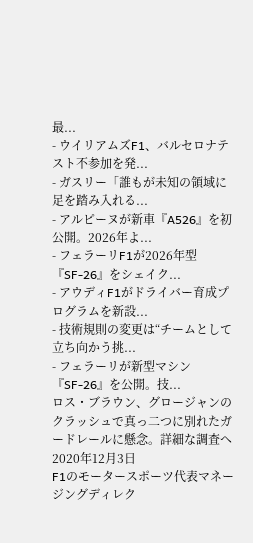最...
- ウイリアムズF1、バルセロナテスト不参加を発...
- ガスリー「誰もが未知の領域に足を踏み入れる...
- アルピーヌが新車『A526』を初公開。2026年よ...
- フェラーリF1が2026年型『SF-26』をシェイク...
- アウディF1がドライバー育成プログラムを新設...
- 技術規則の変更は“チームとして立ち向かう挑...
- フェラーリが新型マシン『SF-26』を公開。技...
ロス・ブラウン、グロージャンのクラッシュで真っ二つに別れたガードレールに懸念。詳細な調査へ
2020年12月3日
F1のモータースポーツ代表マネージングディレク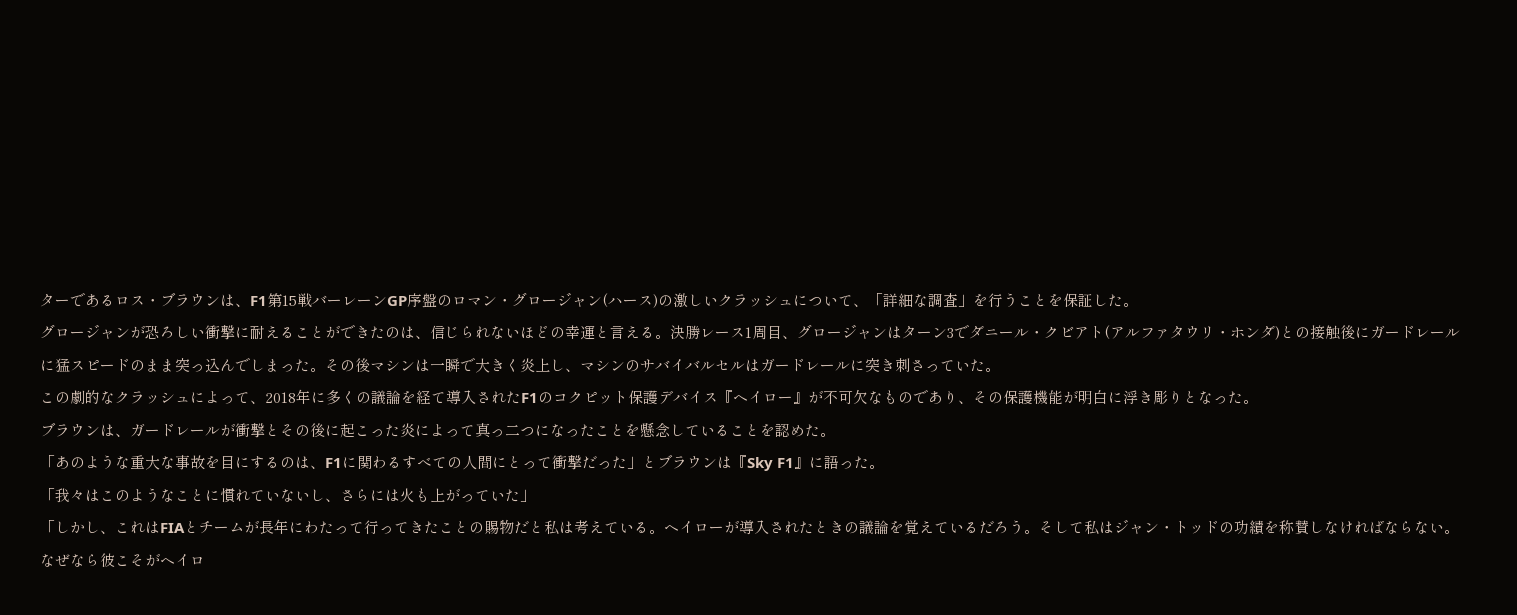ターであるロス・ブラウンは、F1第15戦バーレーンGP序盤のロマン・グロージャン(ハース)の激しいクラッシュについて、「詳細な調査」を行うことを保証した。
グロージャンが恐ろしい衝撃に耐えることができたのは、信じられないほどの幸運と言える。決勝レース1周目、グロージャンはターン3でダニール・クビアト(アルファタウリ・ホンダ)との接触後にガードレールに猛スピードのまま突っ込んでしまった。その後マシンは一瞬で大きく炎上し、マシンのサバイバルセルはガードレールに突き刺さっていた。
この劇的なクラッシュによって、2018年に多くの議論を経て導入されたF1のコクピット保護デバイス『ヘイロー』が不可欠なものであり、その保護機能が明白に浮き彫りとなった。
ブラウンは、ガードレールが衝撃とその後に起こった炎によって真っ二つになったことを懸念していることを認めた。
「あのような重大な事故を目にするのは、F1に関わるすべての人間にとって衝撃だった」とブラウンは『Sky F1』に語った。
「我々はこのようなことに慣れていないし、さらには火も上がっていた」
「しかし、これはFIAとチームが長年にわたって行ってきたことの賜物だと私は考えている。ヘイローが導入されたときの議論を覚えているだろう。そして私はジャン・トッドの功績を称賛しなければならない。なぜなら彼こそがヘイロ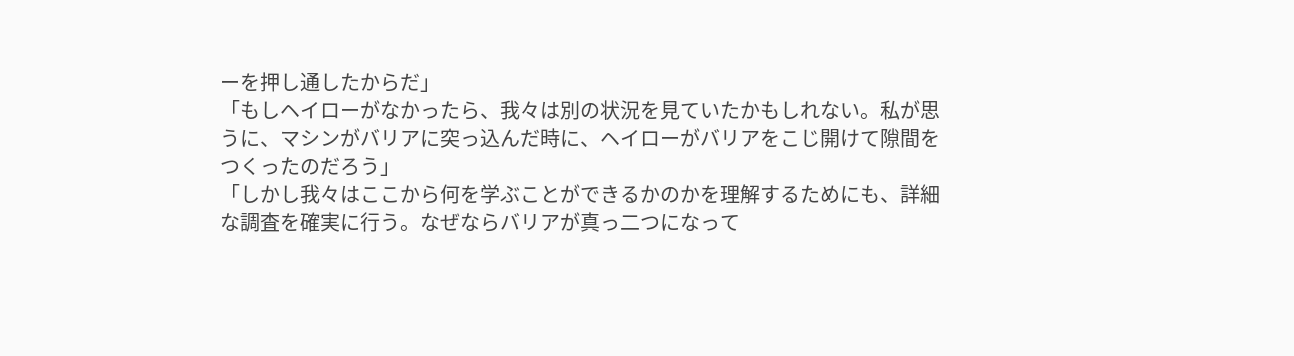ーを押し通したからだ」
「もしヘイローがなかったら、我々は別の状況を見ていたかもしれない。私が思うに、マシンがバリアに突っ込んだ時に、ヘイローがバリアをこじ開けて隙間をつくったのだろう」
「しかし我々はここから何を学ぶことができるかのかを理解するためにも、詳細な調査を確実に行う。なぜならバリアが真っ二つになって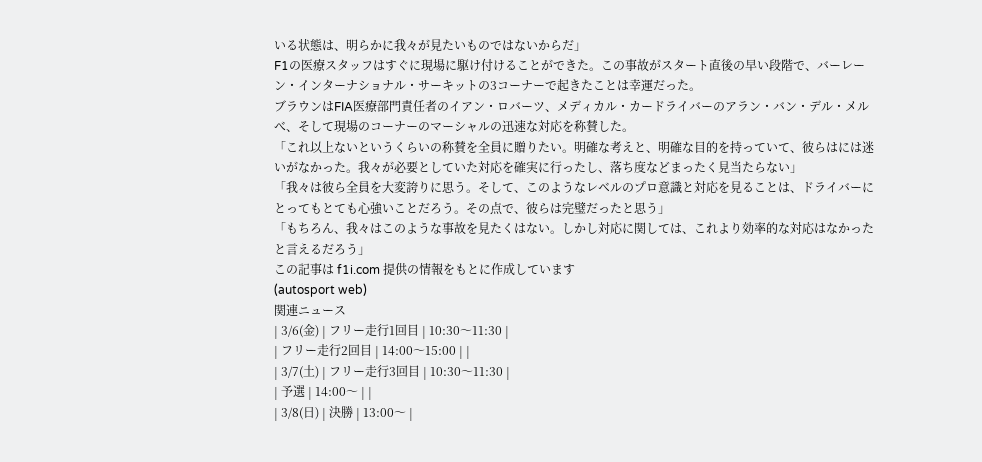いる状態は、明らかに我々が見たいものではないからだ」
F1の医療スタッフはすぐに現場に駆け付けることができた。この事故がスタート直後の早い段階で、バーレーン・インターナショナル・サーキットの3コーナーで起きたことは幸運だった。
ブラウンはFIA医療部門責任者のイアン・ロバーツ、メディカル・カードライバーのアラン・バン・デル・メルべ、そして現場のコーナーのマーシャルの迅速な対応を称賛した。
「これ以上ないというくらいの称賛を全員に贈りたい。明確な考えと、明確な目的を持っていて、彼らはには迷いがなかった。我々が必要としていた対応を確実に行ったし、落ち度などまったく見当たらない」
「我々は彼ら全員を大変誇りに思う。そして、このようなレベルのプロ意識と対応を見ることは、ドライバーにとってもとても心強いことだろう。その点で、彼らは完璧だったと思う」
「もちろん、我々はこのような事故を見たくはない。しかし対応に関しては、これより効率的な対応はなかったと言えるだろう」
この記事は f1i.com 提供の情報をもとに作成しています
(autosport web)
関連ニュース
| 3/6(金) | フリー走行1回目 | 10:30〜11:30 |
| フリー走行2回目 | 14:00〜15:00 | |
| 3/7(土) | フリー走行3回目 | 10:30〜11:30 |
| 予選 | 14:00〜 | |
| 3/8(日) | 決勝 | 13:00〜 |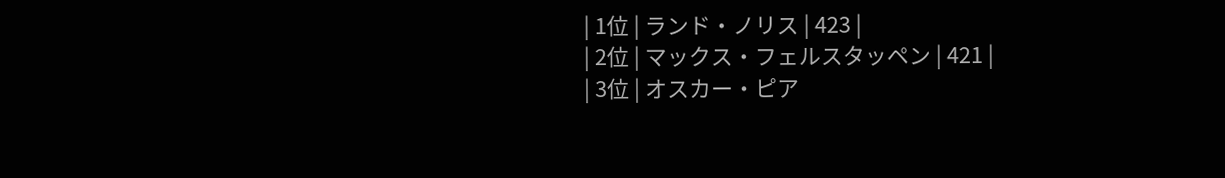| 1位 | ランド・ノリス | 423 |
| 2位 | マックス・フェルスタッペン | 421 |
| 3位 | オスカー・ピア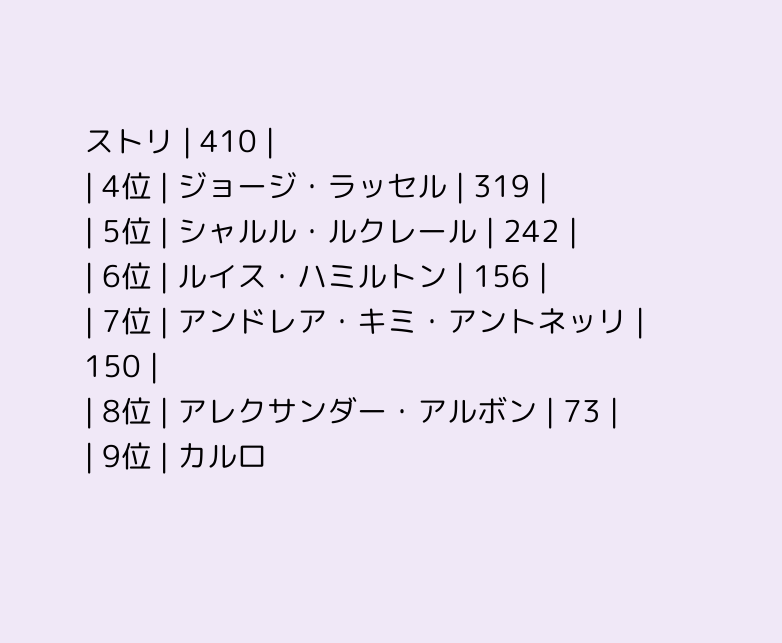ストリ | 410 |
| 4位 | ジョージ・ラッセル | 319 |
| 5位 | シャルル・ルクレール | 242 |
| 6位 | ルイス・ハミルトン | 156 |
| 7位 | アンドレア・キミ・アントネッリ | 150 |
| 8位 | アレクサンダー・アルボン | 73 |
| 9位 | カルロ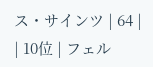ス・サインツ | 64 |
| 10位 | フェル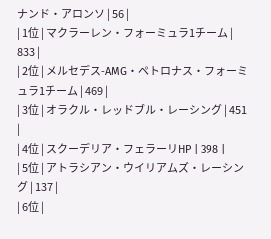ナンド・アロンソ | 56 |
| 1位 | マクラーレン・フォーミュラ1チーム | 833 |
| 2位 | メルセデス-AMG・ペトロナス・フォーミュラ1チーム | 469 |
| 3位 | オラクル・レッドブル・レーシング | 451 |
| 4位 | スクーデリア・フェラーリHP | 398 |
| 5位 | アトラシアン・ウイリアムズ・レーシング | 137 |
| 6位 |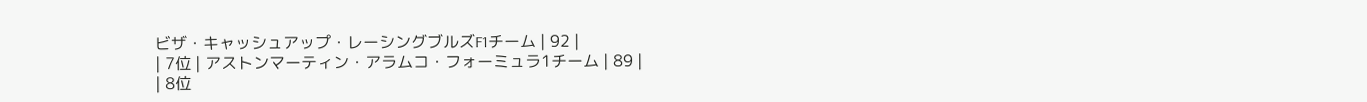ビザ・キャッシュアップ・レーシングブルズF1チーム | 92 |
| 7位 | アストンマーティン・アラムコ・フォーミュラ1チーム | 89 |
| 8位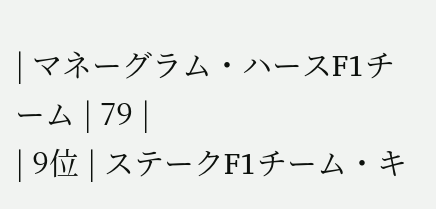| マネーグラム・ハースF1チーム | 79 |
| 9位 | ステークF1チーム・キ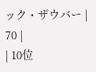ック・ザウバー | 70 |
| 10位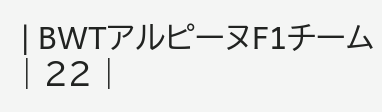| BWTアルピーヌF1チーム | 22 |